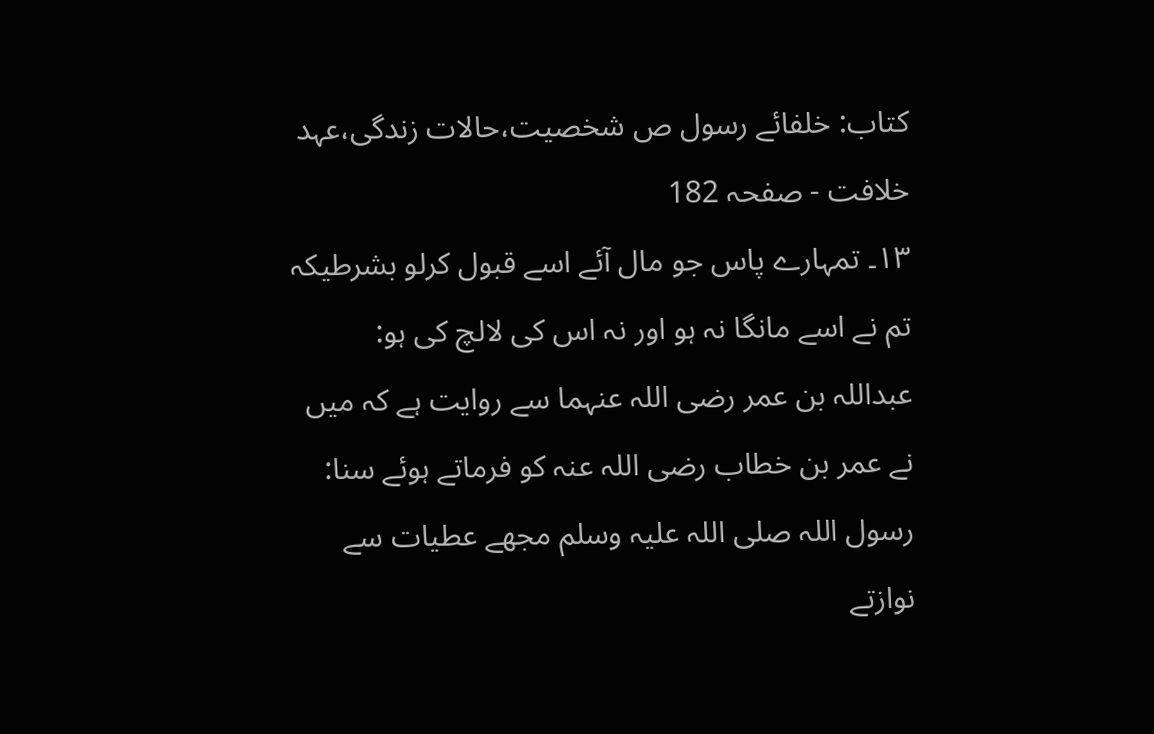کتاب: خلفائے رسول ص شخصیت،حالات زندگی،عہد خلافت - صفحہ 182
۱۳۔ تمہارے پاس جو مال آئے اسے قبول کرلو بشرطیکہ تم نے اسے مانگا نہ ہو اور نہ اس کی لالچ کی ہو:
عبداللہ بن عمر رضی اللہ عنہما سے روایت ہے کہ میں نے عمر بن خطاب رضی اللہ عنہ کو فرماتے ہوئے سنا: رسول اللہ صلی اللہ علیہ وسلم مجھے عطیات سے نوازتے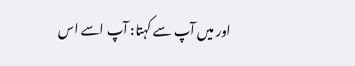اور میں آپ سے کہتا: آپ اسے اس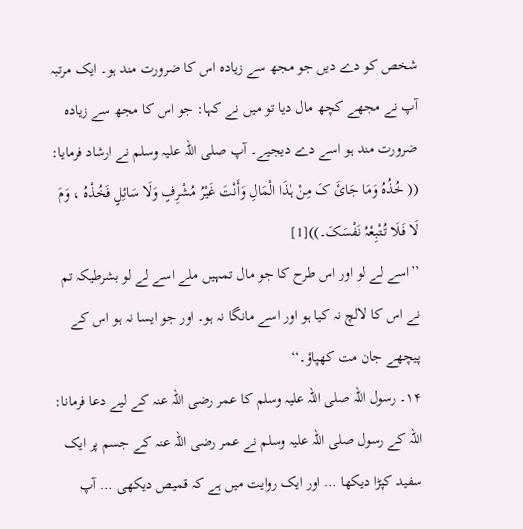شخص کو دے دیں جو مجھ سے زیادہ اس کا ضرورت مند ہو۔ ایک مرتبہ آپ نے مجھے کچھ مال دیا تو میں نے کہا: جو اس کا مجھ سے زیادہ ضرورت مند ہو اسے دے دیجیے۔ آپ صلی اللہ علیہ وسلم نے ارشاد فرمایا:
(( خُذُہُ وَمَا جَائَ کَ مِنْ ہٰذَا الْمَالِ وَأَنْتَ غَیْرُ مُشْرِفٍ وَلَا سَائِلٍ فَخُذْہُ ، وَمَ لَا فَـلَا تُتْبِعْہُ نَفْسَکَ۔))[1]
’’اسے لے لو اور اس طرح کا جو مال تمہیں ملے اسے لے لو بشرطیکہ تم نے اس کا لالچ نہ کیا ہو اور اسے مانگا نہ ہو۔ اور جو ایسا نہ ہو اس کے پیچھے جان مت کھپاؤ۔‘‘
۱۴۔ رسول اللہ صلی اللہ علیہ وسلم کا عمر رضی اللہ عنہ کے لیے دعا فرمانا:
اللہ کے رسول صلی اللہ علیہ وسلم نے عمر رضی اللہ عنہ کے جسم پر ایک سفید کپڑا دیکھا … اور ایک روایت میں ہے کہ قمیص دیکھی … آپ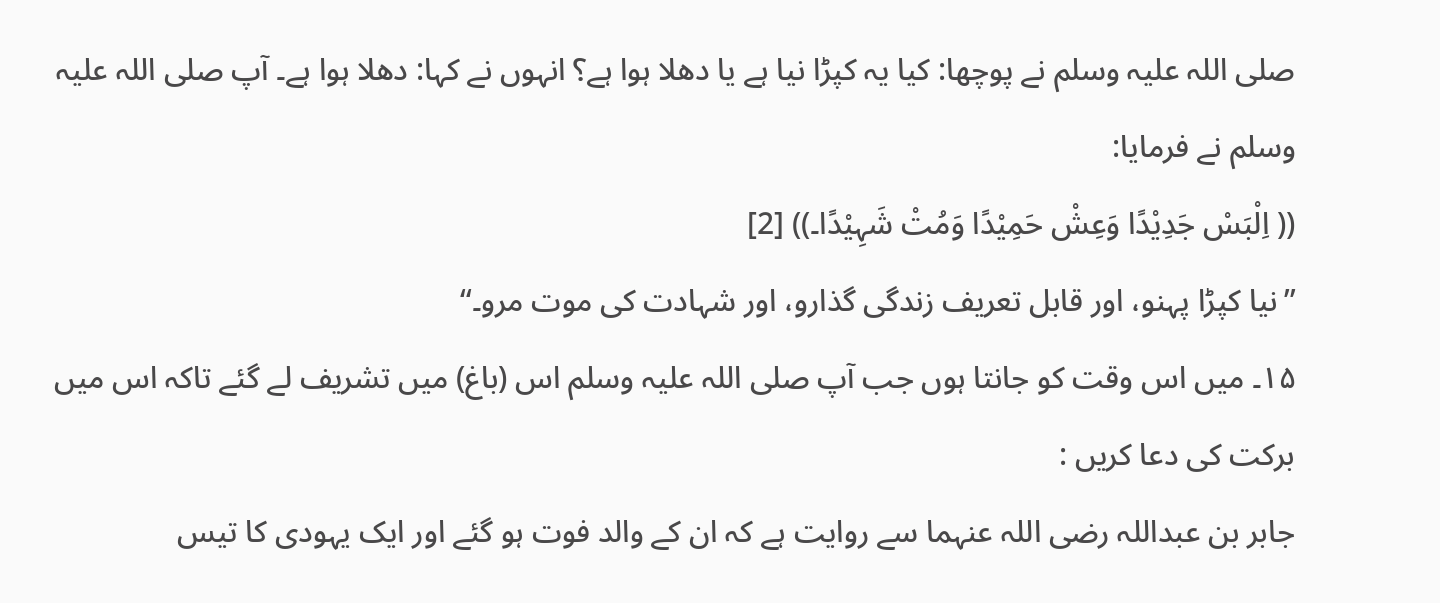صلی اللہ علیہ وسلم نے پوچھا: کیا یہ کپڑا نیا ہے یا دھلا ہوا ہے؟ انہوں نے کہا: دھلا ہوا ہے۔ آپ صلی اللہ علیہ وسلم نے فرمایا:
(( اِلْبَسْ جَدِیْدًا وَعِشْ حَمِیْدًا وَمُتْ شَہِیْدًا۔)) [2]
’’نیا کپڑا پہنو، اور قابل تعریف زندگی گذارو، اور شہادت کی موت مرو۔‘‘
۱۵۔ میں اس وقت کو جانتا ہوں جب آپ صلی اللہ علیہ وسلم اس (باغ) میں تشریف لے گئے تاکہ اس میں برکت کی دعا کریں :
جابر بن عبداللہ رضی اللہ عنہما سے روایت ہے کہ ان کے والد فوت ہو گئے اور ایک یہودی کا تیس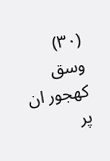(۳۰) وسق کھجور ان پر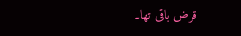قرض باقی تھا۔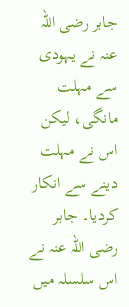جابر رضی اللہ عنہ نے یہودی سے مہلت مانگی، لیکن اس نے مہلت دینے سے انکار کردیا۔ جابر رضی اللہ عنہ نے اس سلسلہ میں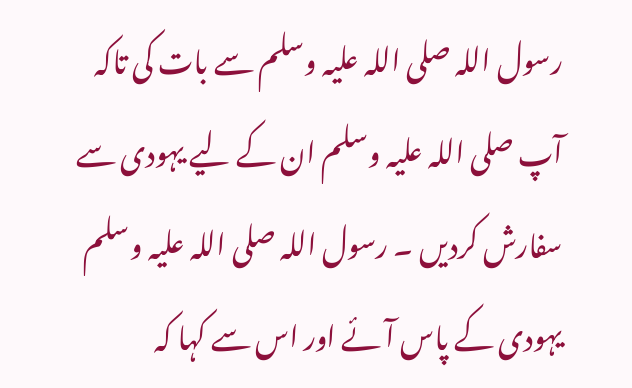رسول اللہ صلی اللہ علیہ وسلم سے بات کی تاکہ آپ صلی اللہ علیہ وسلم ان کے لیے یہودی سے سفارش کردیں ۔ رسول اللہ صلی اللہ علیہ وسلم یہودی کے پاس آئے اور اس سے کہا کہ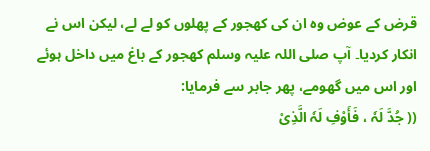قرض کے عوض وہ ان کی کھجور کے پھلوں کو لے لے، لیکن اس نے انکار کردیا۔ آپ صلی اللہ علیہ وسلم کھجور کے باغ میں داخل ہوئے اور اس میں گھومے، پھر جابر سے فرمایا:
(( جُدَّ لَہٗ ، فَأَوْفِ لَہٗ الَّذِیْ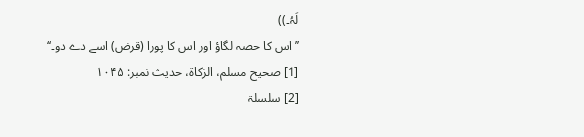لَہُ۔))
’’اس کا حصہ لگاؤ اور اس کا پورا (قرض) اسے دے دو۔‘‘
[1] صحیح مسلم، الزکاۃ، حدیث نمبر: ۱۰۴۵
[2] سلسلۃ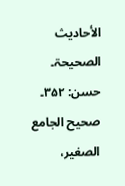الأحادیث الصحیحۃ۔ حسن: ۳۵۲۔ صحیح الجامع الصغیر،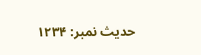حدیث نمبر: ۱۲۳۴